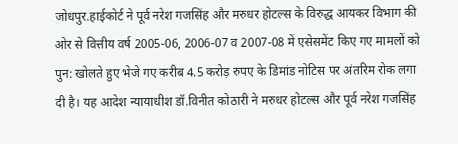जोधपुर.हाईकोर्ट ने पूर्व नरेश गजसिंह और मरुधर होटल्स के विरुद्ध आयकर विभाग की ओर से वित्तीय वर्ष 2005-06, 2006-07 व 2007-08 में एसेसमेंट किए गए मामलों को पुन: खोलते हुए भेजे गए करीब 4.5 करोड़ रुपए के डिमांड नोटिस पर अंतरिम रोक लगा दी है। यह आदेश न्यायाधीश डॉ.विनीत कोठारी ने मरुधर होटल्स और पूर्व नरेश गजसिंह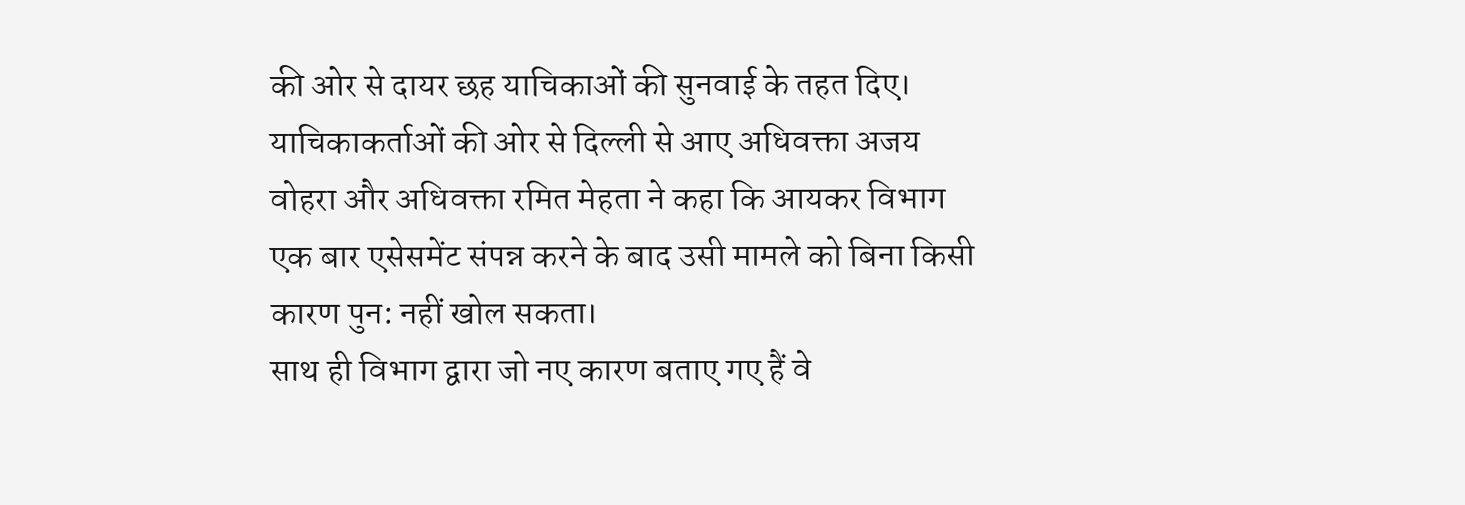की ओर से दायर छह याचिकाओं की सुनवाई के तहत दिए। याचिकाकर्ताओं की ओर से दिल्ली से आए अधिवक्ता अजय वोहरा और अधिवक्ता रमित मेहता ने कहा कि आयकर विभाग एक बार एसेसमेंट संपन्न करने के बाद उसी मामले को बिना किसी कारण पुन: नहीं खोल सकता।
साथ ही विभाग द्वारा जो नए कारण बताए गए हैं वे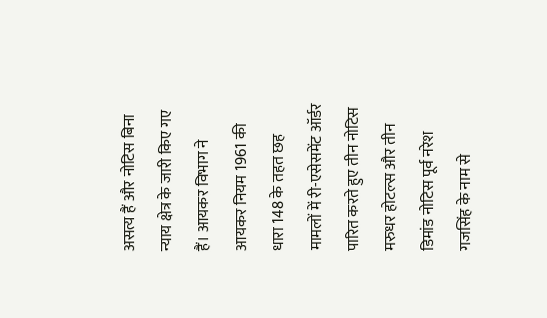असत्य हैं और नोटिस बिना न्याय क्षेत्र के जारी किए गए हैं। आयकर विभाग ने आयकर नियम 1961 की धारा 148 के तहत छह मामलों में री-एसेसमेंट ऑर्डर पारित करते हुए तीन नोटिस मरुधर होटल्स और तीन डिमांड नोटिस पूर्व नरेश गजसिंह के नाम से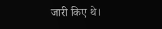जारी किए थे।